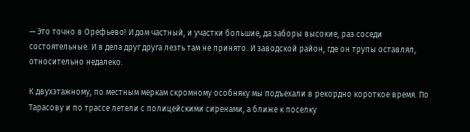— Это точно в Орефьево! И дом частный, и участки большие, да заборы высокие, раз соседи состоятельные. И в дела друг друга лезть там не принято. И заводской район, где он трупы оставлял, относительно недалеко.

К двухэтажному, по местным меркам скромному особняку мы подъехали в рекордно короткое время. По Тарасову и по трассе летели с полицейскими сиренами, а ближе к поселку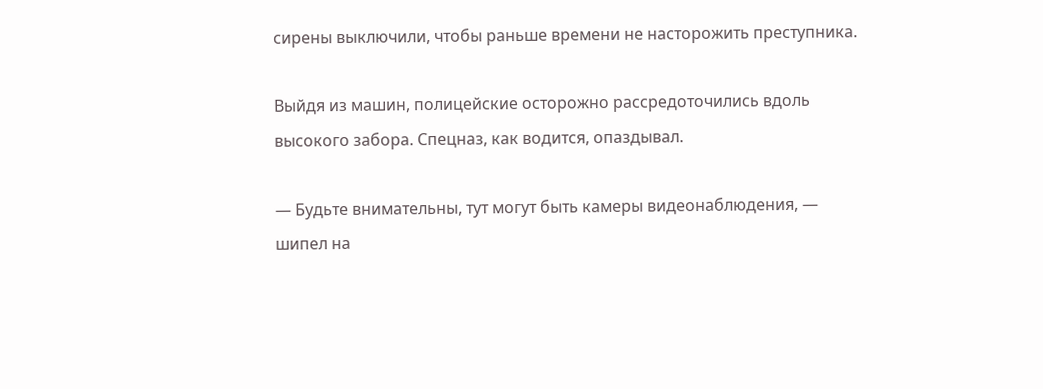сирены выключили, чтобы раньше времени не насторожить преступника.

Выйдя из машин, полицейские осторожно рассредоточились вдоль высокого забора. Спецназ, как водится, опаздывал.

— Будьте внимательны, тут могут быть камеры видеонаблюдения, — шипел на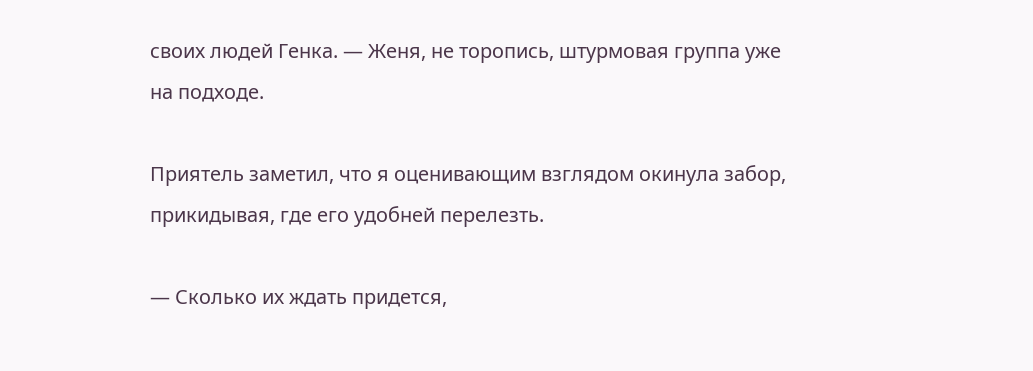своих людей Генка. — Женя, не торопись, штурмовая группа уже на подходе.

Приятель заметил, что я оценивающим взглядом окинула забор, прикидывая, где его удобней перелезть.

— Сколько их ждать придется,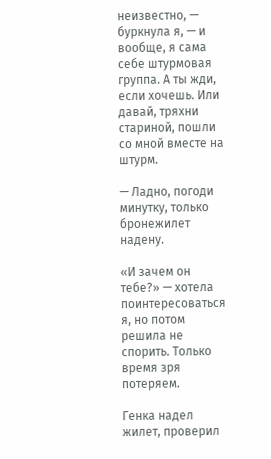неизвестно, — буркнула я, — и вообще, я сама себе штурмовая группа. А ты жди, если хочешь. Или давай, тряхни стариной, пошли со мной вместе на штурм.

— Ладно, погоди минутку, только бронежилет надену.

«И зачем он тебе?» — хотела поинтересоваться я, но потом решила не спорить. Только время зря потеряем.

Генка надел жилет, проверил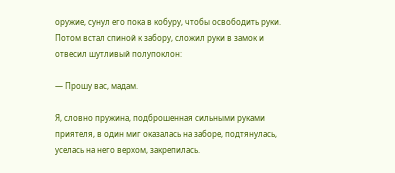оружие, сунул его пока в кобуру, чтобы освободить руки. Потом встал спиной к забору, сложил руки в замок и отвесил шутливый полупоклон:

— Прошу вас, мадам.

Я, словно пружина, подброшенная сильными руками приятеля, в один миг оказалась на заборе, подтянулась, уселась на него верхом, закрепилась.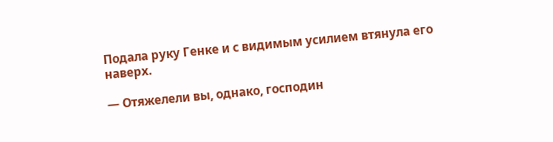Подала руку Генке и с видимым усилием втянула его наверх.

— Отяжелели вы, однако, господин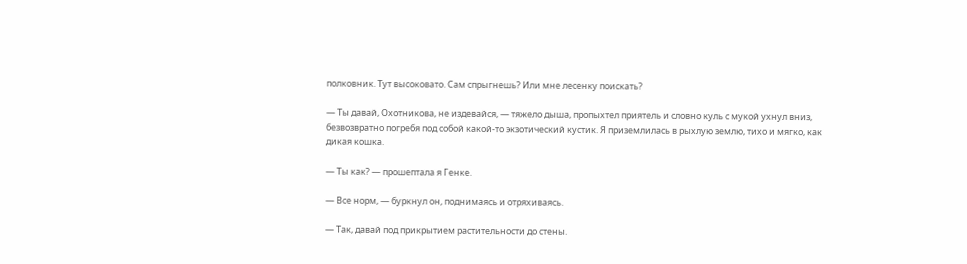полковник. Тут высоковато. Сам спрыгнешь? Или мне лесенку поискать?

— Ты давай, Охотникова, не издевайся, — тяжело дыша, пропыхтел приятель и словно куль с мукой ухнул вниз, безвозвратно погребя под собой какой-то экзотический кустик. Я приземлилась в рыхлую землю, тихо и мягко, как дикая кошка.

— Ты как? — прошептала я Генке.

— Все норм, — буркнул он, поднимаясь и отряхиваясь.

— Так, давай под прикрытием растительности до стены.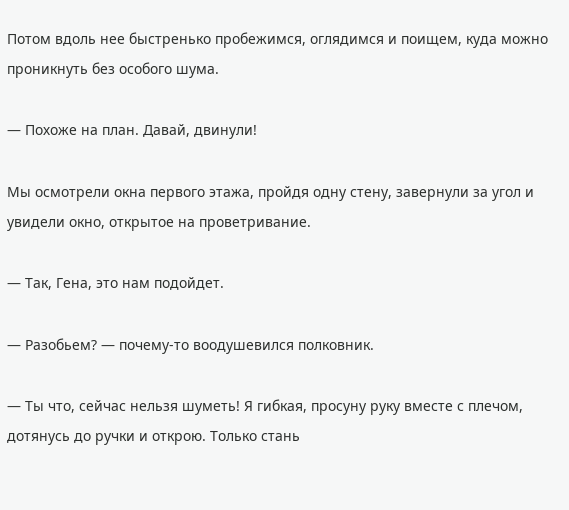Потом вдоль нее быстренько пробежимся, оглядимся и поищем, куда можно проникнуть без особого шума.

— Похоже на план. Давай, двинули!

Мы осмотрели окна первого этажа, пройдя одну стену, завернули за угол и увидели окно, открытое на проветривание.

— Так, Гена, это нам подойдет.

— Разобьем? — почему-то воодушевился полковник.

— Ты что, сейчас нельзя шуметь! Я гибкая, просуну руку вместе с плечом, дотянусь до ручки и открою. Только стань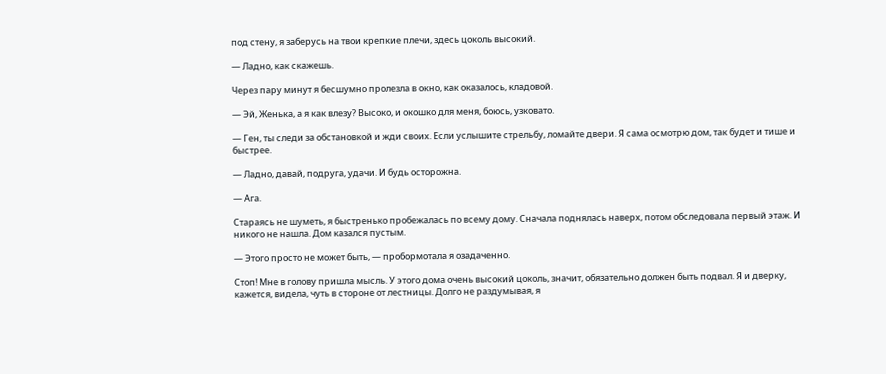под стену, я заберусь на твои крепкие плечи, здесь цоколь высокий.

— Ладно, как скажешь.

Через пару минут я бесшумно пролезла в окно, как оказалось, кладовой.

— Эй, Женька, а я как влезу? Высоко, и окошко для меня, боюсь, узковато.

— Ген, ты следи за обстановкой и жди своих. Если услышите стрельбу, ломайте двери. Я сама осмотрю дом, так будет и тише и быстрее.

— Ладно, давай, подруга, удачи. И будь осторожна.

— Ага.

Стараясь не шуметь, я быстренько пробежалась по всему дому. Сначала поднялась наверх, потом обследовала первый этаж. И никого не нашла. Дом казался пустым.

— Этого просто не может быть, — пробормотала я озадаченно.

Стоп! Мне в голову пришла мысль. У этого дома очень высокий цоколь, значит, обязательно должен быть подвал. Я и дверку, кажется, видела, чуть в стороне от лестницы. Долго не раздумывая, я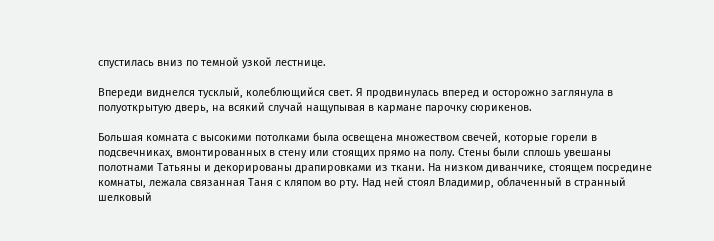спустилась вниз по темной узкой лестнице.

Впереди виднелся тусклый, колеблющийся свет. Я продвинулась вперед и осторожно заглянула в полуоткрытую дверь, на всякий случай нащупывая в кармане парочку сюрикенов.

Большая комната с высокими потолками была освещена множеством свечей, которые горели в подсвечниках, вмонтированных в стену или стоящих прямо на полу. Стены были сплошь увешаны полотнами Татьяны и декорированы драпировками из ткани. На низком диванчике, стоящем посредине комнаты, лежала связанная Таня с кляпом во рту. Над ней стоял Владимир, облаченный в странный шелковый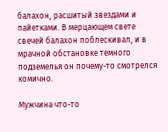балахон, расшитый звездами и пайетками. В мерцающем свете свечей балахон поблескивал, и в мрачной обстановке темного подземелья он почему-то смотрелся комично.

Мужчина что-то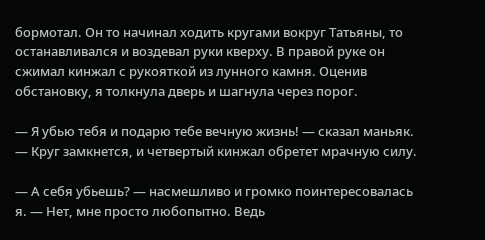бормотал. Он то начинал ходить кругами вокруг Татьяны, то останавливался и воздевал руки кверху. В правой руке он сжимал кинжал с рукояткой из лунного камня. Оценив обстановку, я толкнула дверь и шагнула через порог.

— Я убью тебя и подарю тебе вечную жизнь! — сказал маньяк. — Круг замкнется, и четвертый кинжал обретет мрачную силу.

— А себя убьешь? — насмешливо и громко поинтересовалась я. — Нет, мне просто любопытно. Ведь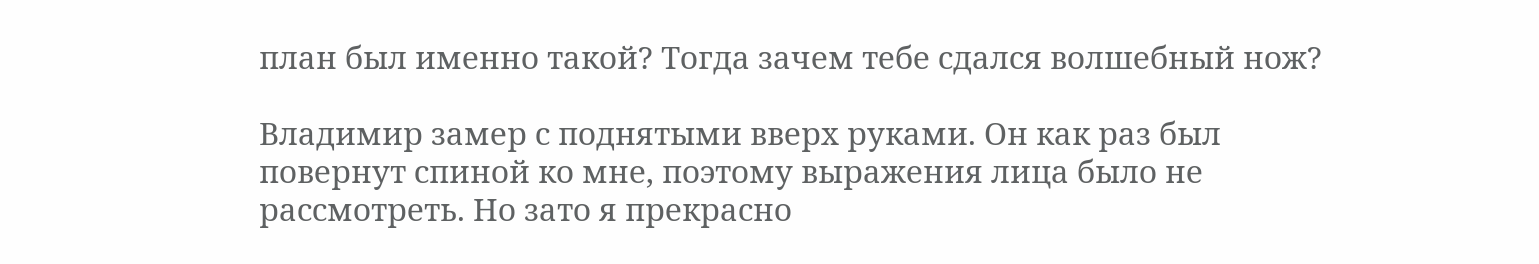план был именно такой? Тогда зачем тебе сдался волшебный нож?

Владимир замер с поднятыми вверх руками. Он как раз был повернут спиной ко мне, поэтому выражения лица было не рассмотреть. Но зато я прекрасно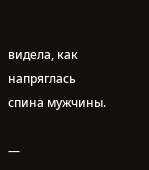видела, как напряглась спина мужчины.

—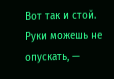Вот так и стой. Руки можешь не опускать, —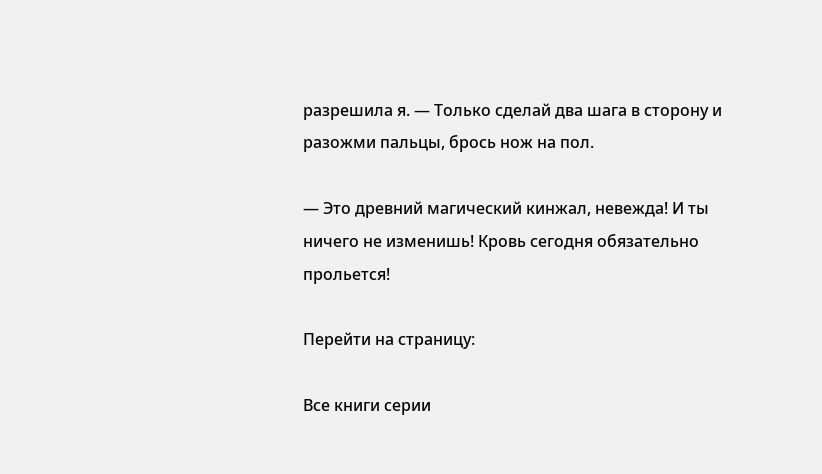разрешила я. — Только сделай два шага в сторону и разожми пальцы, брось нож на пол.

— Это древний магический кинжал, невежда! И ты ничего не изменишь! Кровь сегодня обязательно прольется!

Перейти на страницу:

Все книги серии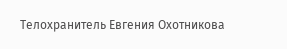Телохранитель Евгения Охотникова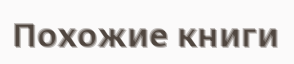Похожие книги